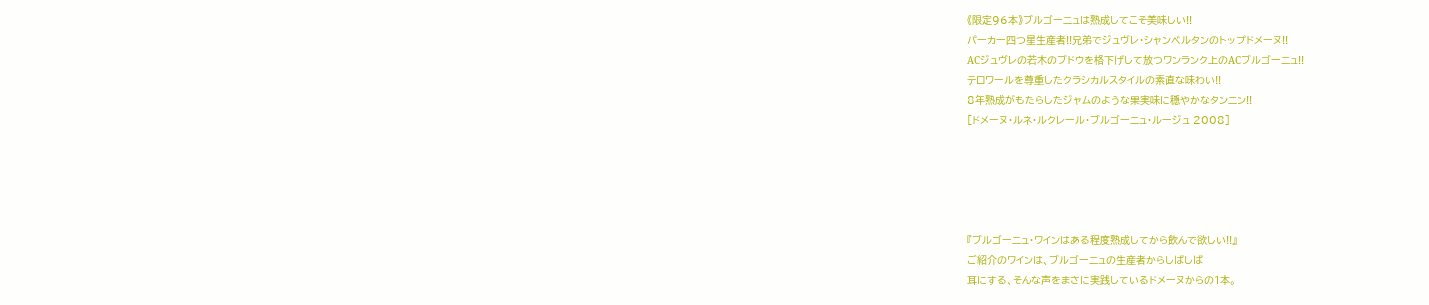《限定96本》ブルゴーニュは熟成してこそ美味しい!!
パーカー四つ星生産者!!兄弟でジュヴレ・シャンベルタンのトップドメーヌ!!
ACジュヴレの若木のブドウを格下げして放つワンランク上のACブルゴーニュ!!
テロワールを尊重したクラシカルスタイルの素直な味わい!!
8年熟成がもたらしたジャムのような果実味に穏やかなタンニン!!
[ドメーヌ・ルネ・ルクレール・ブルゴーニュ・ルージュ 2008]





『ブルゴーニュ・ワインはある程度熟成してから飲んで欲しい!!』
ご紹介のワインは、ブルゴーニュの生産者からしばしば
耳にする、そんな声をまさに実践しているドメーヌからの1本。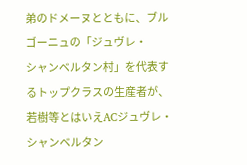弟のドメーヌとともに、ブルゴーニュの「ジュヴレ・
シャンベルタン村」を代表するトップクラスの生産者が、
若樹等とはいえACジュヴレ・シャンベルタン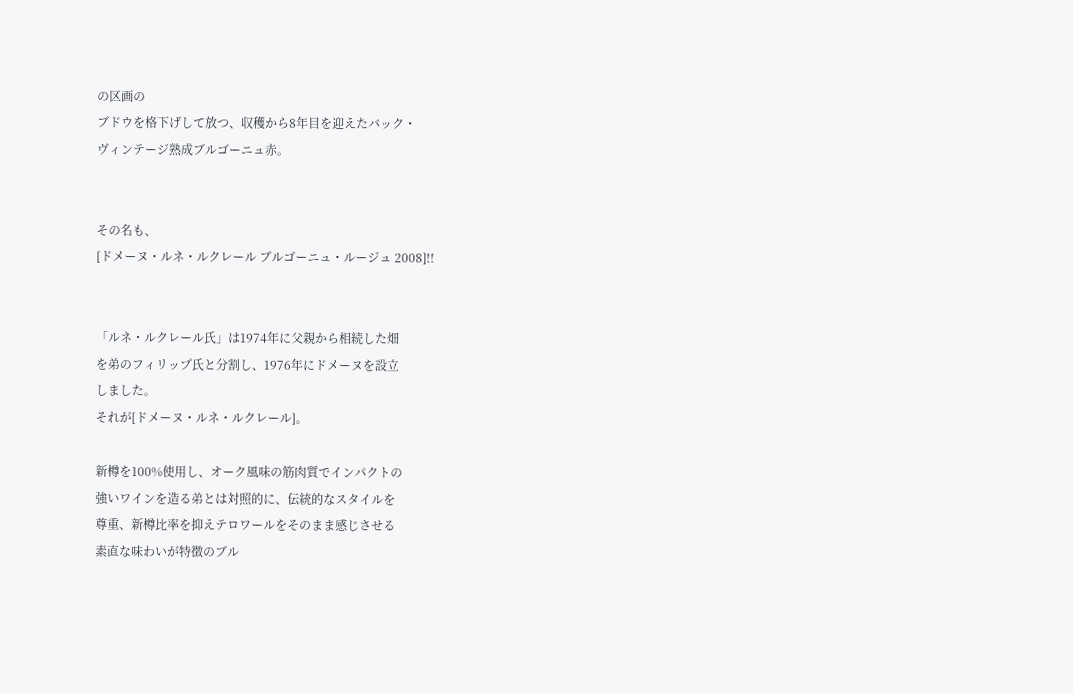の区画の
ブドウを格下げして放つ、収穫から8年目を迎えたバック・
ヴィンテージ熟成ブルゴーニュ赤。


その名も、
[ドメーヌ・ルネ・ルクレール ブルゴーニュ・ルージュ 2008]!!


「ルネ・ルクレール氏」は1974年に父親から相続した畑
を弟のフィリップ氏と分割し、1976年にドメーヌを設立
しました。
それが[ドメーヌ・ルネ・ルクレール]。

新樽を100%使用し、オーク風味の筋肉質でインパクトの
強いワインを造る弟とは対照的に、伝統的なスタイルを
尊重、新樽比率を抑えテロワールをそのまま感じさせる
素直な味わいが特徴のブル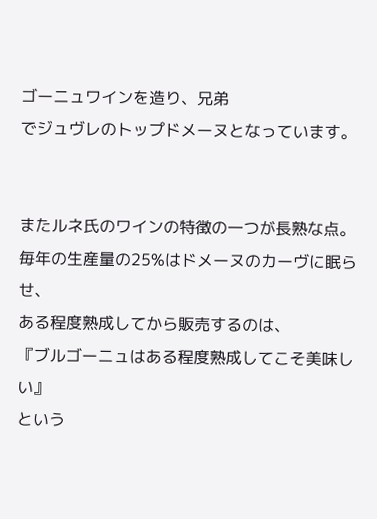ゴーニュワインを造り、兄弟
でジュヴレのトップドメーヌとなっています。


またルネ氏のワインの特徴の一つが長熟な点。
毎年の生産量の25%はドメーヌのカーヴに眠らせ、
ある程度熟成してから販売するのは、
『ブルゴーニュはある程度熟成してこそ美味しい』
という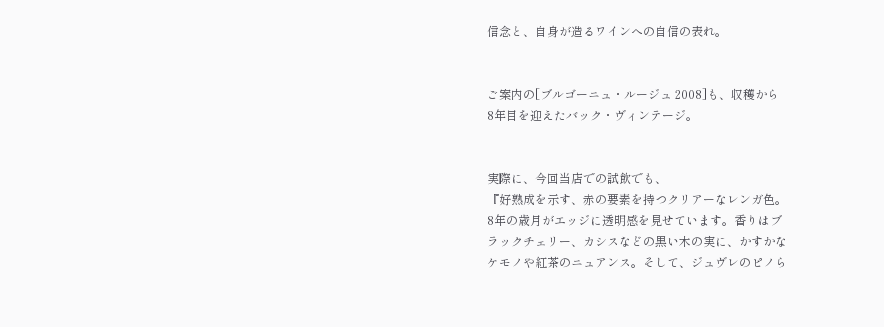信念と、自身が造るワインへの自信の表れ。


ご案内の[ブルゴーニュ・ルージュ 2008]も、収穫から
8年目を迎えたバック・ヴィンテージ。


実際に、今回当店での試飲でも、
『好熟成を示す、赤の要素を持つクリアーなレンガ色。
8年の歳月がエッジに透明感を見せています。香りはブ
ラックチェリー、カシスなどの黒い木の実に、かすかな
ケモノや紅茶のニュアンス。そして、ジュヴレのピノら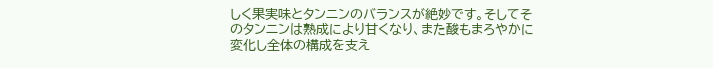しく果実味とタンニンのバランスが絶妙です。そしてそ
のタンニンは熟成により甘くなり、また酸もまろやかに
変化し全体の構成を支え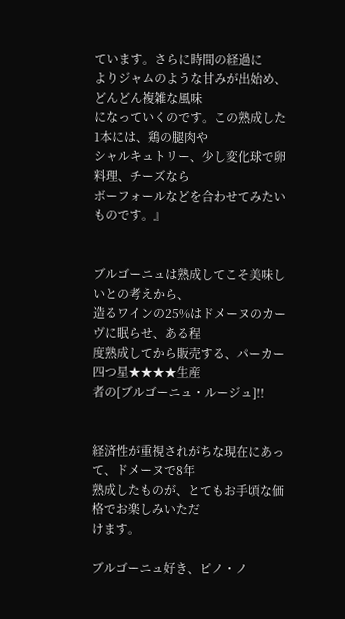ています。さらに時間の経過に
よりジャムのような甘みが出始め、どんどん複雑な風味
になっていくのです。この熟成した1本には、鶏の腿肉や
シャルキュトリー、少し変化球で卵料理、チーズなら
ボーフォールなどを合わせてみたいものです。』


ブルゴーニュは熟成してこそ美味しいとの考えから、
造るワインの25%はドメーヌのカーヴに眠らせ、ある程
度熟成してから販売する、パーカー四つ星★★★★生産
者の[ブルゴーニュ・ルージュ]!!


経済性が重視されがちな現在にあって、ドメーヌで8年
熟成したものが、とてもお手頃な価格でお楽しみいただ
けます。

ブルゴーニュ好き、ピノ・ノ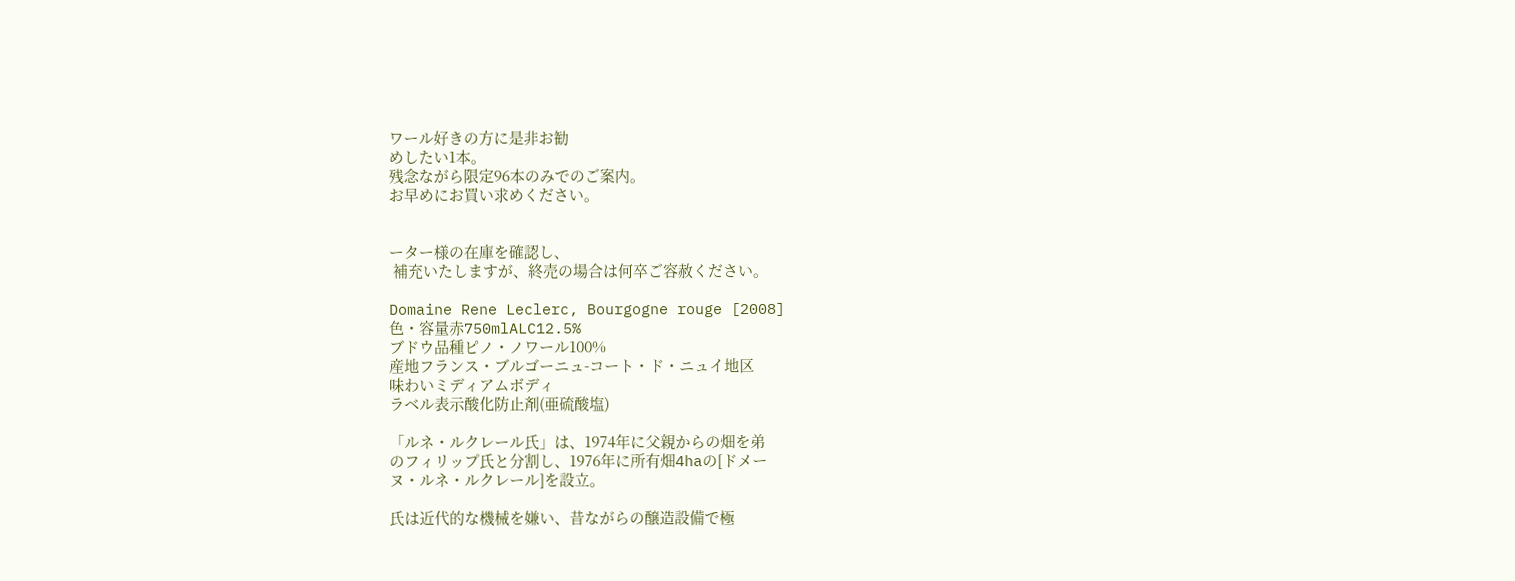ワール好きの方に是非お勧
めしたい1本。
残念ながら限定96本のみでのご案内。
お早めにお買い求めください。


ーター様の在庫を確認し、
 補充いたしますが、終売の場合は何卒ご容赦ください。

Domaine Rene Leclerc, Bourgogne rouge [2008]
色・容量赤750mlALC12.5%
ブドウ品種ピノ・ノワール100%
産地フランス・ブルゴーニュ-コート・ド・ニュイ地区
味わいミディアムボディ
ラベル表示酸化防止剤(亜硫酸塩)

「ルネ・ルクレール氏」は、1974年に父親からの畑を弟
のフィリップ氏と分割し、1976年に所有畑4haの[ドメー
ヌ・ルネ・ルクレール]を設立。

氏は近代的な機械を嫌い、昔ながらの醸造設備で極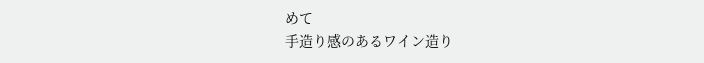めて
手造り感のあるワイン造り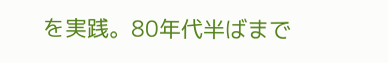を実践。80年代半ばまで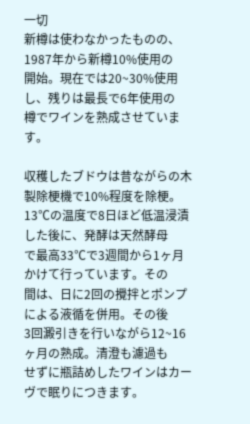一切
新樽は使わなかったものの、1987年から新樽10%使用の
開始。現在では20~30%使用し、残りは最長で6年使用の
樽でワインを熟成させています。

収穫したブドウは昔ながらの木製除梗機で10%程度を除梗。
13℃の温度で8日ほど低温浸漬した後に、発酵は天然酵母
で最高33℃で3週間から1ヶ月かけて行っています。その
間は、日に2回の攪拌とポンプによる液循を併用。その後
3回澱引きを行いながら12~16ヶ月の熟成。清澄も濾過も
せずに瓶詰めしたワインはカーヴで眠りにつきます。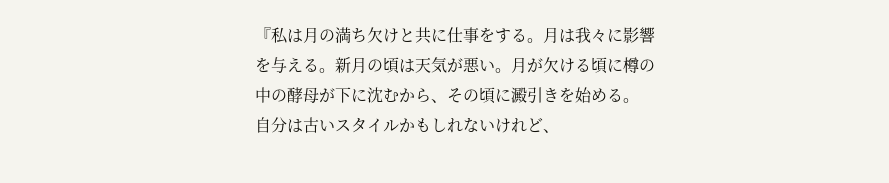『私は月の満ち欠けと共に仕事をする。月は我々に影響
を与える。新月の頃は天気が悪い。月が欠ける頃に樽の
中の酵母が下に沈むから、その頃に澱引きを始める。
自分は古いスタイルかもしれないけれど、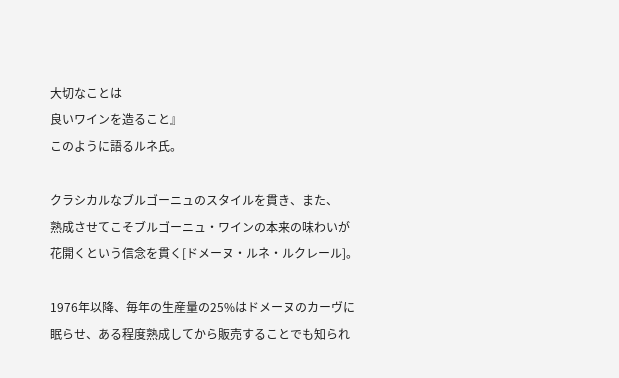大切なことは
良いワインを造ること』
このように語るルネ氏。

クラシカルなブルゴーニュのスタイルを貫き、また、
熟成させてこそブルゴーニュ・ワインの本来の味わいが
花開くという信念を貫く[ドメーヌ・ルネ・ルクレール]。

1976年以降、毎年の生産量の25%はドメーヌのカーヴに
眠らせ、ある程度熟成してから販売することでも知られ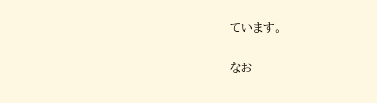ています。

なお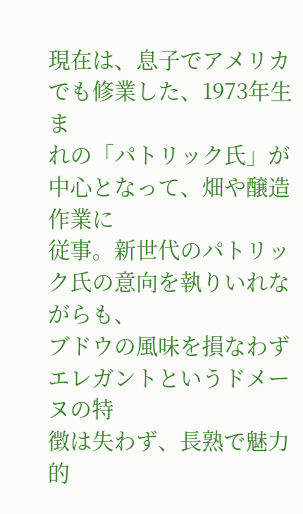現在は、息子でアメリカでも修業した、1973年生ま
れの「パトリック氏」が中心となって、畑や醸造作業に
従事。新世代のパトリック氏の意向を執りいれながらも、
ブドウの風味を損なわずエレガントというドメーヌの特
徴は失わず、長熟で魅力的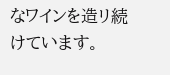なワインを造リ続けています。